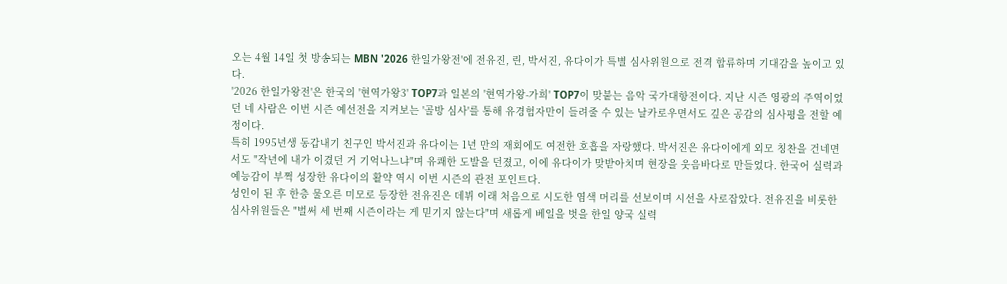오는 4월 14일 첫 방송되는 MBN '2026 한일가왕전'에 전유진, 린, 박서진, 유다이가 특별 심사위원으로 전격 합류하며 기대감을 높이고 있다.
'2026 한일가왕전'은 한국의 '현역가왕3' TOP7과 일본의 '현역가왕-가희' TOP7이 맞붙는 음악 국가대항전이다. 지난 시즌 영광의 주역이었던 네 사람은 이번 시즌 예선전을 지켜보는 '골방 심사'를 통해 유경험자만이 들려줄 수 있는 날카로우면서도 깊은 공감의 심사평을 전할 예정이다.
특히 1995년생 동갑내기 친구인 박서진과 유다이는 1년 만의 재회에도 여전한 호흡을 자랑했다. 박서진은 유다이에게 외모 칭찬을 건네면서도 "작년에 내가 이겼던 거 기억나느냐"며 유쾌한 도발을 던졌고, 이에 유다이가 맞받아치며 현장을 웃음바다로 만들었다. 한국어 실력과 예능감이 부쩍 성장한 유다이의 활약 역시 이번 시즌의 관전 포인트다.
성인이 된 후 한층 물오른 미모로 등장한 전유진은 데뷔 이래 처음으로 시도한 염색 머리를 선보이며 시선을 사로잡았다. 전유진을 비롯한 심사위원들은 "벌써 세 번째 시즌이라는 게 믿기지 않는다"며 새롭게 베일을 벗을 한일 양국 실력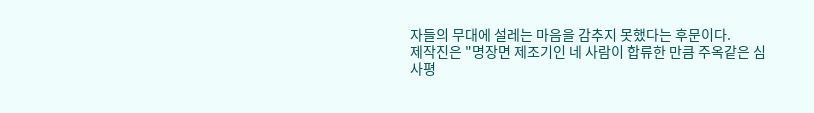자들의 무대에 설레는 마음을 감추지 못했다는 후문이다.
제작진은 "명장면 제조기인 네 사람이 합류한 만큼 주옥같은 심사평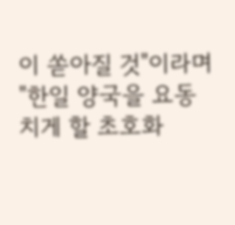이 쏟아질 것"이라며 "한일 양국을 요동치게 할 초호화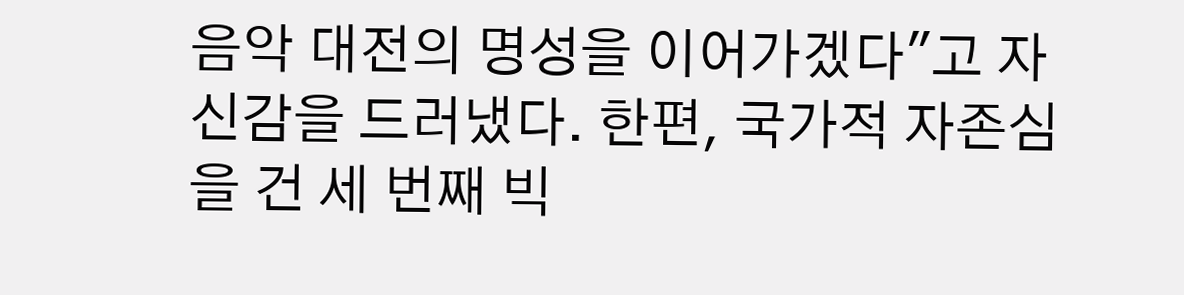음악 대전의 명성을 이어가겠다"고 자신감을 드러냈다. 한편, 국가적 자존심을 건 세 번째 빅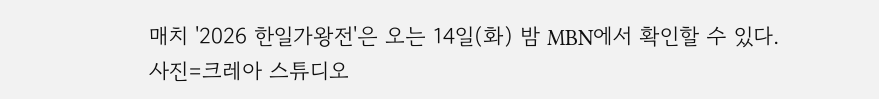매치 '2026 한일가왕전'은 오는 14일(화) 밤 MBN에서 확인할 수 있다.
사진=크레아 스튜디오